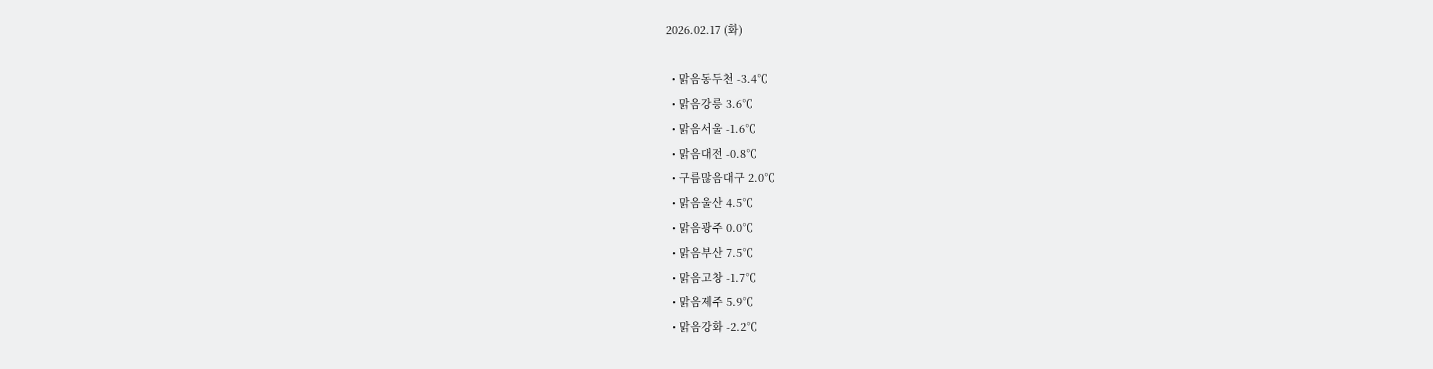2026.02.17 (화)

  • 맑음동두천 -3.4℃
  • 맑음강릉 3.6℃
  • 맑음서울 -1.6℃
  • 맑음대전 -0.8℃
  • 구름많음대구 2.0℃
  • 맑음울산 4.5℃
  • 맑음광주 0.0℃
  • 맑음부산 7.5℃
  • 맑음고창 -1.7℃
  • 맑음제주 5.9℃
  • 맑음강화 -2.2℃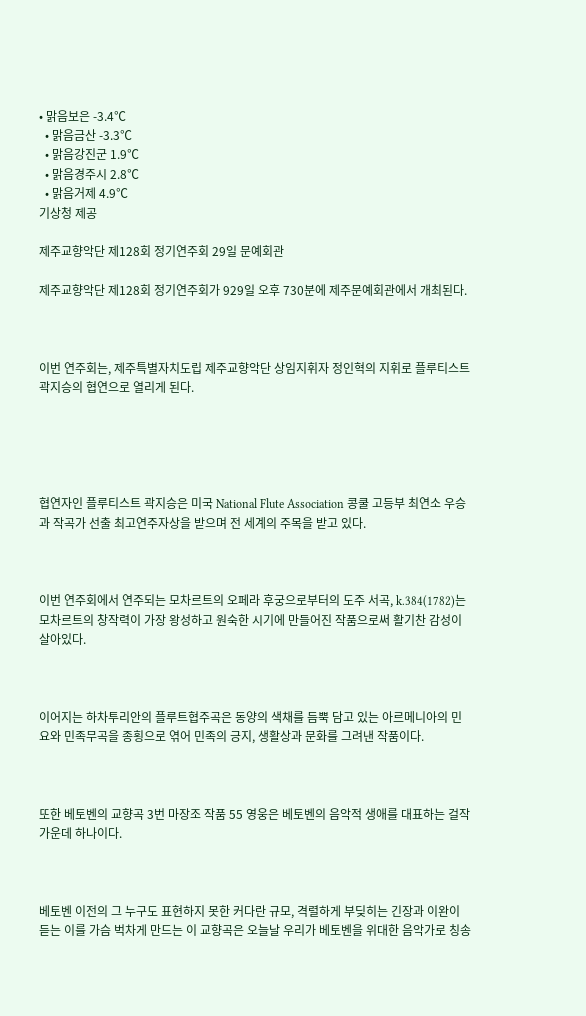• 맑음보은 -3.4℃
  • 맑음금산 -3.3℃
  • 맑음강진군 1.9℃
  • 맑음경주시 2.8℃
  • 맑음거제 4.9℃
기상청 제공

제주교향악단 제128회 정기연주회 29일 문예회관

제주교향악단 제128회 정기연주회가 929일 오후 730분에 제주문예회관에서 개최된다.



이번 연주회는, 제주특별자치도립 제주교향악단 상임지휘자 정인혁의 지휘로 플루티스트 곽지승의 협연으로 열리게 된다.





협연자인 플루티스트 곽지승은 미국 National Flute Association 콩쿨 고등부 최연소 우승과 작곡가 선출 최고연주자상을 받으며 전 세계의 주목을 받고 있다.



이번 연주회에서 연주되는 모차르트의 오페라 후궁으로부터의 도주 서곡, k.384(1782)는 모차르트의 창작력이 가장 왕성하고 원숙한 시기에 만들어진 작품으로써 활기찬 감성이 살아있다.



이어지는 하차투리안의 플루트협주곡은 동양의 색채를 듬뿍 담고 있는 아르메니아의 민요와 민족무곡을 종횡으로 엮어 민족의 긍지, 생활상과 문화를 그려낸 작품이다.



또한 베토벤의 교향곡 3번 마장조 작품 55 영웅은 베토벤의 음악적 생애를 대표하는 걸작 가운데 하나이다.



베토벤 이전의 그 누구도 표현하지 못한 커다란 규모, 격렬하게 부딪히는 긴장과 이완이 듣는 이를 가슴 벅차게 만드는 이 교향곡은 오늘날 우리가 베토벤을 위대한 음악가로 칭송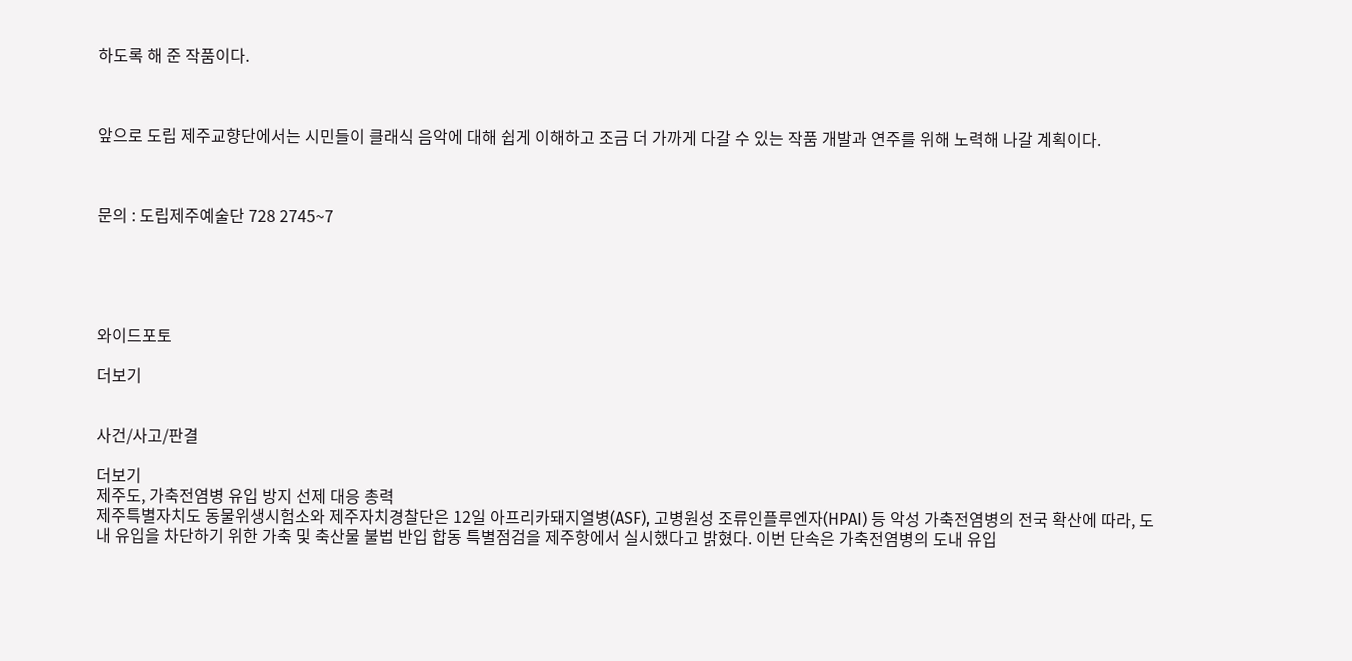하도록 해 준 작품이다.



앞으로 도립 제주교향단에서는 시민들이 클래식 음악에 대해 쉽게 이해하고 조금 더 가까게 다갈 수 있는 작품 개발과 연주를 위해 노력해 나갈 계획이다.



문의 : 도립제주예술단 728 2745~7





와이드포토

더보기


사건/사고/판결

더보기
제주도, 가축전염병 유입 방지 선제 대응 총력
제주특별자치도 동물위생시험소와 제주자치경찰단은 12일 아프리카돼지열병(ASF), 고병원성 조류인플루엔자(HPAI) 등 악성 가축전염병의 전국 확산에 따라, 도내 유입을 차단하기 위한 가축 및 축산물 불법 반입 합동 특별점검을 제주항에서 실시했다고 밝혔다. 이번 단속은 가축전염병의 도내 유입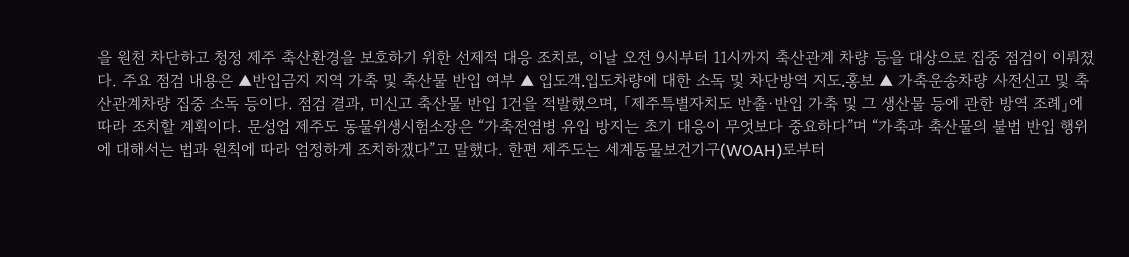을 원천 차단하고 청정 제주 축산환경을 보호하기 위한 선제적 대응 조치로, 이날 오전 9시부터 11시까지 축산관계 차량 등을 대상으로 집중 점검이 이뤄졌다. 주요 점검 내용은 ▲반입금지 지역 가축 및 축산물 반입 여부 ▲ 입도객․입도차량에 대한 소독 및 차단방역 지도․홍보 ▲ 가축운송차량 사전신고 및 축산관계차량 집중 소독 등이다. 점검 결과, 미신고 축산물 반입 1건을 적발했으며, 「제주특별자치도 반출·반입 가축 및 그 생산물 등에 관한 방역 조례」에 따라 조치할 계획이다. 문성업 제주도 동물위생시험소장은 “가축전염병 유입 방지는 초기 대응이 무엇보다 중요하다”며 “가축과 축산물의 불법 반입 행위에 대해서는 법과 원칙에 따라 엄정하게 조치하겠다”고 말했다. 한편 제주도는 세계동물보건기구(WOAH)로부터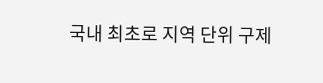국내 최초로 지역 단위 구제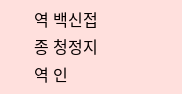역 백신접종 청정지역 인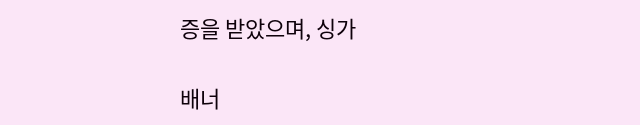증을 받았으며, 싱가

배너